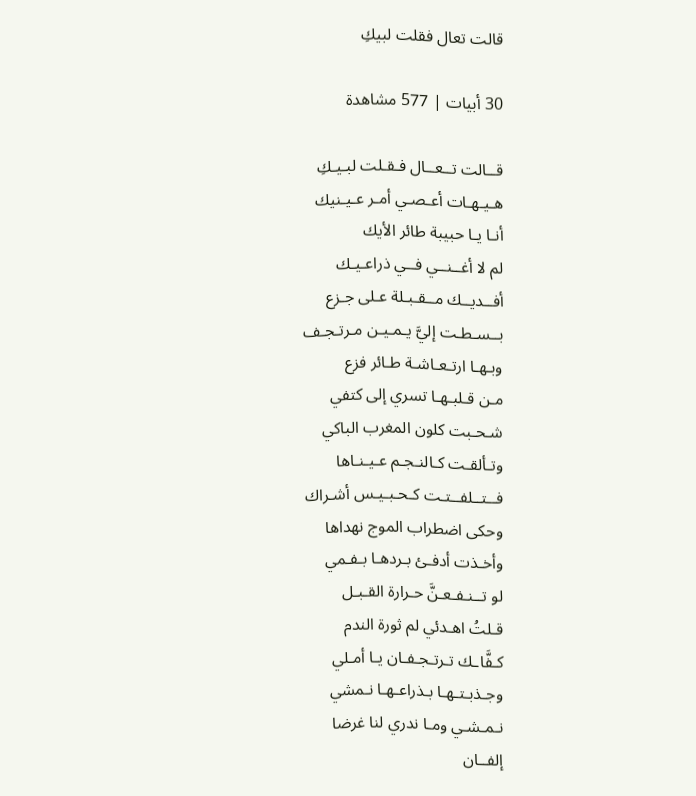قالت تعال فقلت لبيكِ

30 أبيات | 577 مشاهدة

قــالت تــعــال فـقـلت لبـيـكِ
هـيـهـات أعـصـي أمـر عـيـنيك
أنـا يـا حبيبة طائر الأيك
لم لا أغــنــي فــي ذراعـيـك
أفــديــك مــقـبـلة عـلى جـزع
بــسـطـت إليَّ يـمـيـن مـرتـجـف
وبـهـا ارتـعـاشـة طـائر فزع
مـن قـلبـهـا تسري إلى كتفي
شـحـبت كلون المغرب الباكي
وتـألقـت كـالنـجـم عـيـنـاها
فــتــلفــتـت كـحـبـيـس أشـراك
وحكى اضطراب الموج نهداها
وأخـذت أدفـئ بـردهـا بـفـمي
لو تــنـفـعـنَّ حـرارة القـبـل
قـلتُ اهـدئي لم ثورة الندم
كـفَّاـك تـرتـجـفـان يـا أمـلي
وجـذبـتـهـا بـذراعـهـا نـمشي
نـمـشـي ومـا ندري لنا غرضا
إلفــان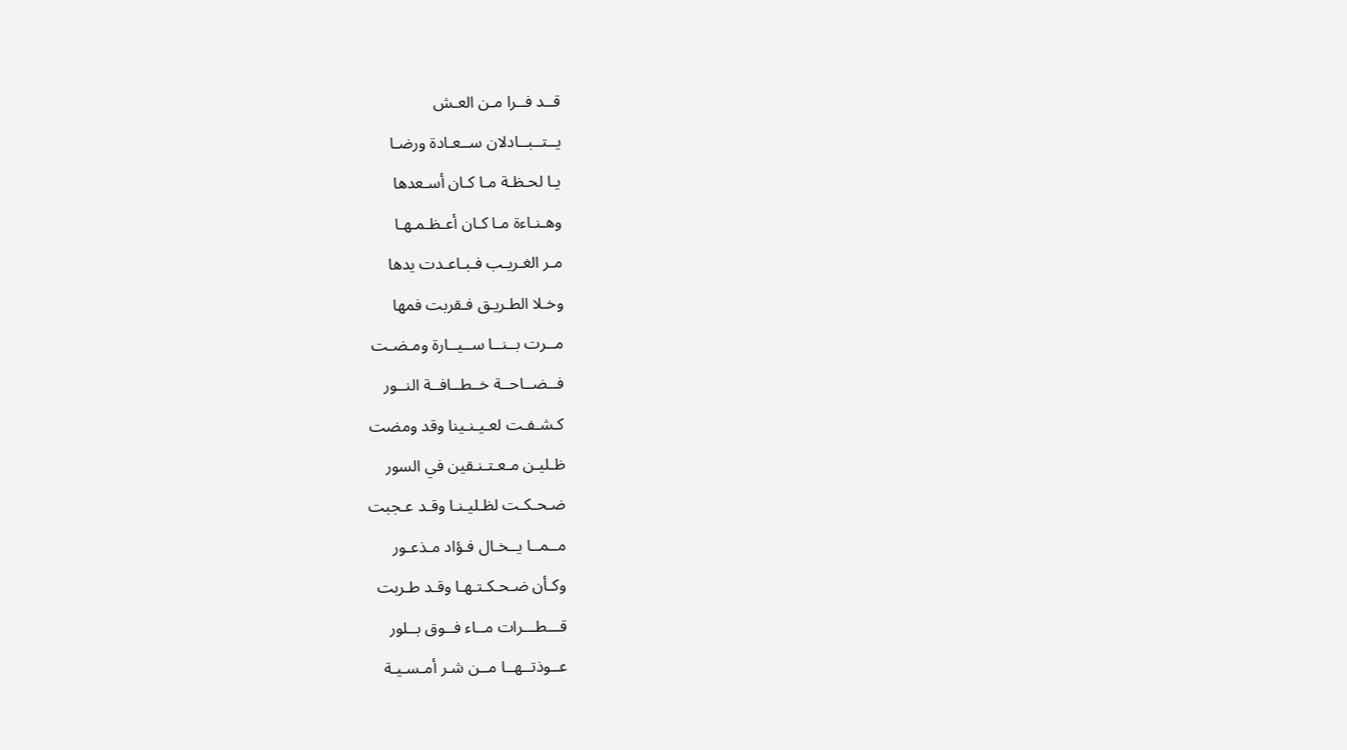قــد فــرا مـن العـش
يــتــبــادلان ســعـادة ورضـا
يـا لحـظـة مـا كـان أسـعدها
وهـنـاءة مـا كـان أعـظـمـهـا
مـر الغـريـب فـبـاعـدت يدها
وخـلا الطـريـق فـقربت فمها
مــرت بــنــا ســيــارة ومـضـت
فــضــاحــة خــطــافــة النــور
كـشـفـت لعـيـنـينا وقد ومضت
ظـليـن مـعـتـنـقين في السور
ضـحـكـت لظـليـنـا وقـد عـجبت
مــمــا يــخـال فـؤاد مـذعـور
وكـأن ضـحـكـتـهـا وقـد طـربت
قـــطـــرات مــاء فــوق بــلور
عــوذتــهــا مــن شـر أمـسـيـة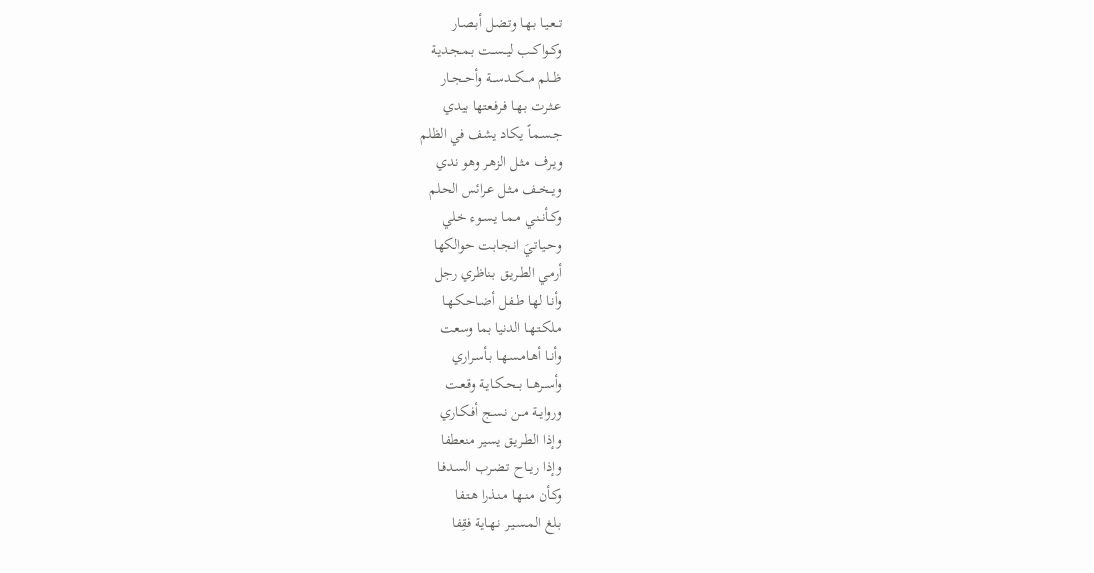تــعـيـا بـهـا وتـضـل أبـصـار
وكــواكــب ليــســت بـمـجـديـة
ظـــلم مـــكـــدســـة وأحــجــار
عـثـرت بـهـا فـرفـعتها بيدي
جـسـمـاً يـكاد يشف في الظلم
ويـرف مـثـل الزهـر وهو ندي
ويــخــف مـثـل عـرائس الحـلم
وكــأنــنـي مـمـا يـسـوء خـلي
وحـيـاتـيَ انـجـابـت حوالكها
أرمـي الطـريـق بـناظري رجل
وأنـا لهـا طـفـل أضـاحـكـهـا
مـلكـتـهـا الدنيا بما وسعت
وأنــا أهـامـسـهـا بـأسـراري
وأســرهــا بــحــكـايـة وقـعـت
وروايــة مــن نـسـج أفـكـاري
وإذا الطـريـق يسير منعطفا
وإذا ريــاح تـضـرب السـدفـا
وكـأن مـنـهـا مـنـذرا هـتـفا
بـلغ المـسـيـر نـهـاية فقِفا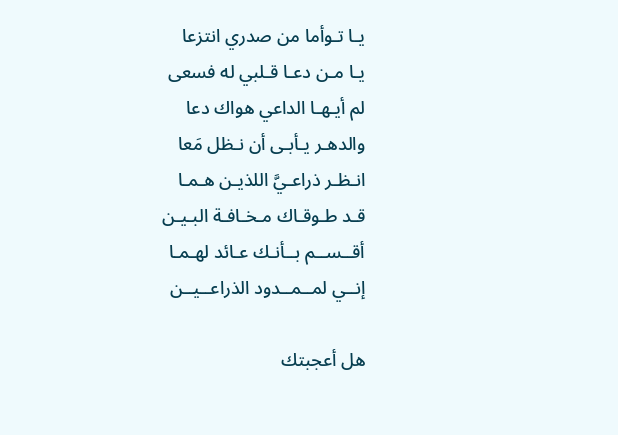يـا تـوأما من صدري انتزعا
يـا مـن دعـا قـلبي له فسعى
لم أيـهـا الداعي هواك دعا
والدهـر يـأبـى أن نـظل مَعا
انـظـر ذراعـيَّ اللذيـن هـمـا
قـد طـوقـاك مـخـافـة البـيـن
أقــســم بــأنـك عـائد لهـمـا
إنــي لمــمــدود الذراعــيــن

هل أعجبتك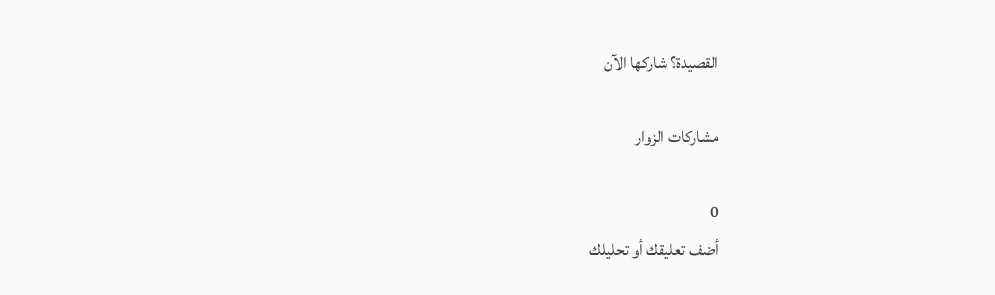القصيدة؟ شاركها الآن

مشاركات الزوار

0
أضف تعليقك أو تحليلك